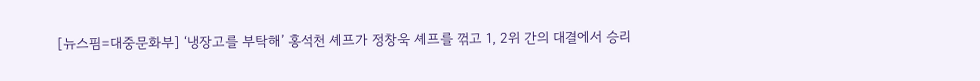[뉴스핌=대중문화부] ‘냉장고를 부탁해’ 홍석천 셰프가 정창욱 셰프를 꺾고 1, 2위 간의 대결에서 승리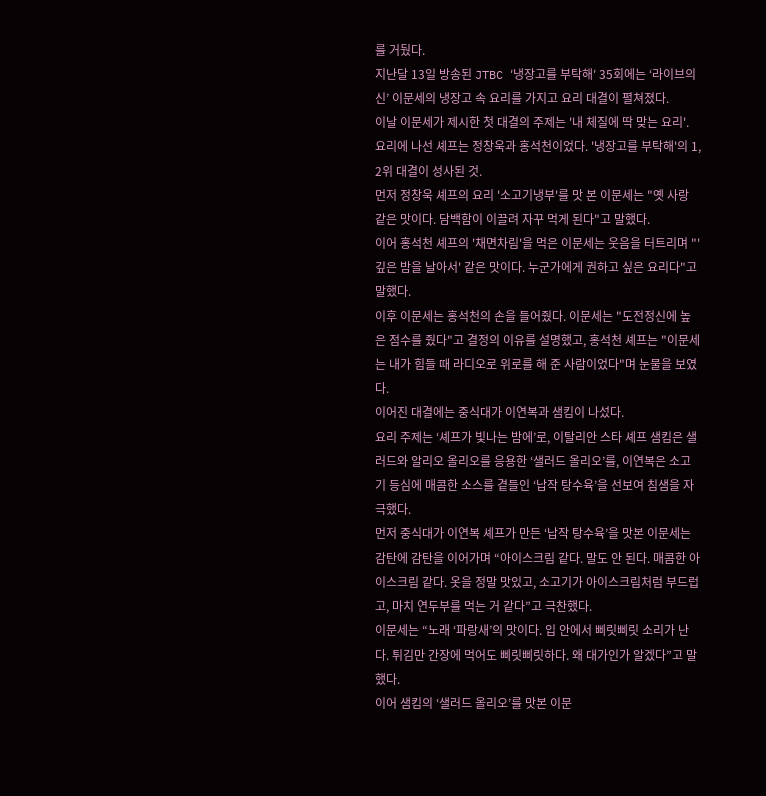를 거뒀다.
지난달 13일 방송된 JTBC ′냉장고를 부탁해′ 35회에는 ‘라이브의 신’ 이문세의 냉장고 속 요리를 가지고 요리 대결이 펼쳐졌다.
이날 이문세가 제시한 첫 대결의 주제는 '내 체질에 딱 맞는 요리'. 요리에 나선 셰프는 정창욱과 홍석천이었다. '냉장고를 부탁해'의 1, 2위 대결이 성사된 것.
먼저 정창욱 셰프의 요리 '소고기냉부'를 맛 본 이문세는 "옛 사랑 같은 맛이다. 담백함이 이끌려 자꾸 먹게 된다"고 말했다.
이어 홍석천 셰프의 '채면차림'을 먹은 이문세는 웃음을 터트리며 "'깊은 밤을 날아서' 같은 맛이다. 누군가에게 권하고 싶은 요리다"고 말했다.
이후 이문세는 홍석천의 손을 들어줬다. 이문세는 "도전정신에 높은 점수를 줬다"고 결정의 이유를 설명했고, 홍석천 셰프는 "이문세는 내가 힘들 때 라디오로 위로를 해 준 사람이었다"며 눈물을 보였다.
이어진 대결에는 중식대가 이연복과 샘킴이 나섰다.
요리 주제는 ‘셰프가 빛나는 밤에’로, 이탈리안 스타 셰프 샘킴은 샐러드와 알리오 올리오를 응용한 ‘샐러드 올리오’를, 이연복은 소고기 등심에 매콤한 소스를 곁들인 ‘납작 탕수육’을 선보여 침샘을 자극했다.
먼저 중식대가 이연복 셰프가 만든 ‘납작 탕수육’을 맛본 이문세는 감탄에 감탄을 이어가며 “아이스크림 같다. 말도 안 된다. 매콤한 아이스크림 같다. 옷을 정말 맛있고, 소고기가 아이스크림처럼 부드럽고, 마치 연두부를 먹는 거 같다”고 극찬했다.
이문세는 “노래 ‘파랑새’의 맛이다. 입 안에서 삐릿삐릿 소리가 난다. 튀김만 간장에 먹어도 삐릿삐릿하다. 왜 대가인가 알겠다”고 말했다.
이어 샘킴의 ‘샐러드 올리오’를 맛본 이문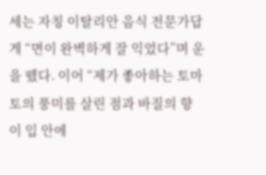세는 자칭 이탈리안 음식 전문가답게 “면이 완벽하게 잘 익었다”며 운을 뗐다. 이어 “제가 좋아하는 토마토의 풍미를 살린 점과 바질의 향 이 입 안에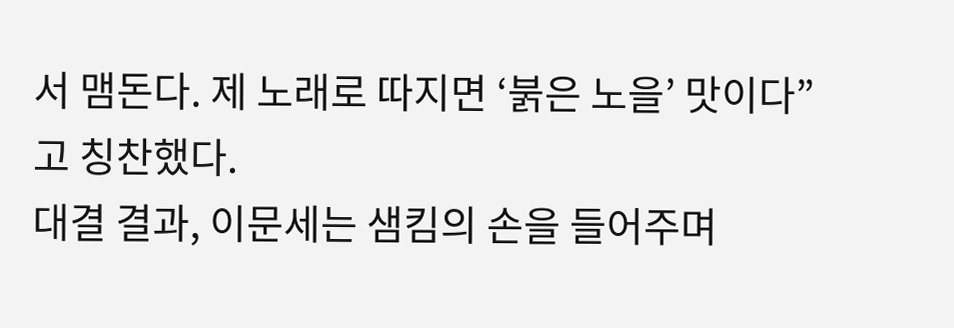서 맴돈다. 제 노래로 따지면 ‘붉은 노을’ 맛이다”고 칭찬했다.
대결 결과, 이문세는 샘킴의 손을 들어주며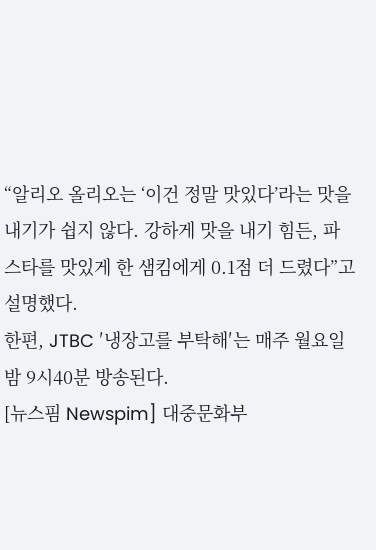“알리오 올리오는 ‘이건 정말 맛있다’라는 맛을 내기가 쉽지 않다. 강하게 맛을 내기 힘든, 파스타를 맛있게 한 샘킴에게 0.1점 더 드렸다”고 설명했다.
한편, JTBC ′냉장고를 부탁해′는 매주 월요일 밤 9시40분 방송된다.
[뉴스핌 Newspim] 대중문화부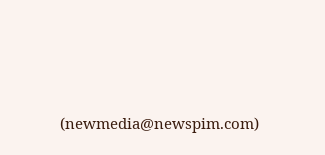(newmedia@newspim.com)